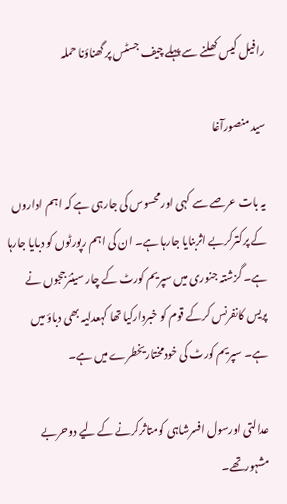رافیل کیس کھلنے سے پہلے چیف جسٹس پر گھناؤنا حملہ

سید منصورآغا

یہ بات عرصے سے کہی اورمحسوس کی جارہی ہے کہ اہم اداروں کے پرکترکربے اثربنایا جارہا ہے۔ ان کی اہم رپورٹوں کو دبایا جارہا ہے۔ گزشتہ جنوری میں سپریم کورٹ کے چار سینئرججوں نے پریس کانفرنس کرکے قوم کو خبردارکیا تھا کہعدلیہ بھی دباؤ میں ہے۔ سپریم کورٹ کی خودمختاریخطرے میں ہے۔

عدالتی اورسول افسرشاہی کومتاثرکرنے کے لیے دوحربے مشہورتھے۔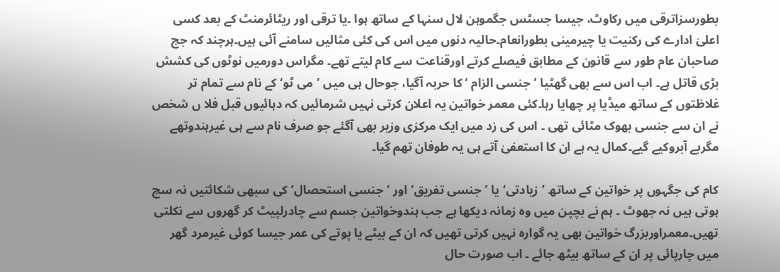بطورسزاترقی میں رکاوٹ، جیسا جسٹس جگموہن لال سنہا کے ساتھ ہوا ۔یا ترقی اور ریٹائرمنٹ کے بعد کسی اعلیٰ ادارے کی رکنیت یا چیرمینی بطورانعام۔حالیہ دنوں میں اس کی کئی مثالیں سامنے آئی ہیں۔ہرچند کہ جج صاحبان عام طور سے قانون کے مطابق فیصلے کرتے اورقناعت سے کام لیتے تھے۔ مگراس دورمیں نوٹوں کی کشش بڑی قاتل ہے۔ اب اس سے بھی گھٹیا ’جنسی الزام ‘ کا حربہ آگیا، جوحال ہی میں ’می ٹو‘ کے نام سے تمام تر غلاظتوں کے ساتھ میڈیا پر چھایا رہا۔کئی معمر خواتین یہ اعلان کرتی نہیں شرمائیں کہ دہائیوں قبل فلا ں شخص نے ان سے جنسی بھوک مٹائی تھی ۔ اس کی زد میں ایک مرکزی وزیر بھی آگئے جو صرف نام سے ہی غیرہندوتھے مگربے آبروکیے گیے۔کمال یہ ہے ان کا استعفیٰ آتے ہی یہ طوفان تھم گیا۔

کام کی جگہوں پر خواتین کے ساتھ ’زیادتی‘ یا ’جنسی تفریق‘ اور ’جنسی استحصال‘ کی سبھی شکائتیں نہ سچ ہوتی ہیں نہ جھوٹ ۔ ہم نے بچپن میں وہ زمانہ دیکھا ہے جب ہندوخواتین جسم سے چادرلپیٹ کر گھروں سے نکلتی تھیں۔معمراوربزرگ خواتین بھی یہ گوارہ نہیں کرتی تھیں کہ ان کے بیٹے یا پوتے کی عمر جیسا کوئی غیرمرد گھر میں چارپائی پر ان کے ساتھ بیٹھ جائے ۔ اب صورت حال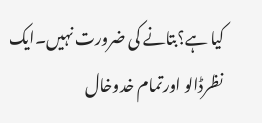کیا ہے؟بتانے کی ضرورت نہیں۔ایک نظرڈالو اورتمام خدوخال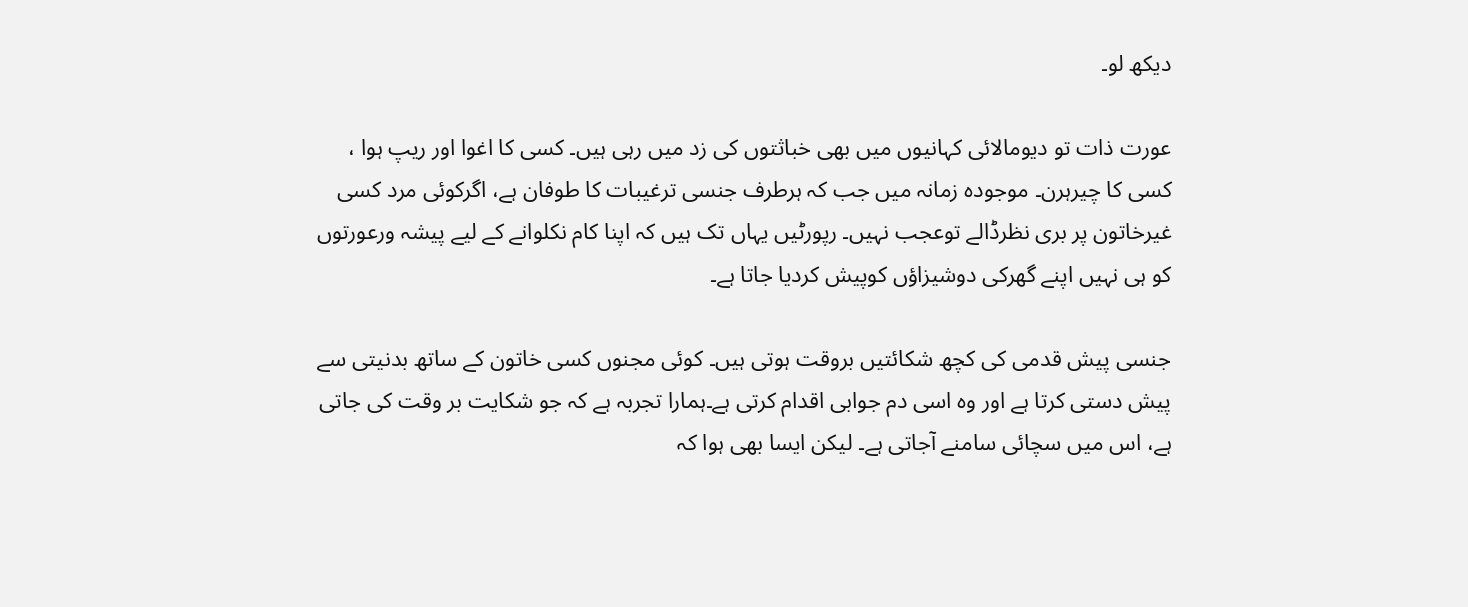دیکھ لو۔

عورت ذات تو دیومالائی کہانیوں میں بھی خباثتوں کی زد میں رہی ہیں۔ کسی کا اغوا اور ریپ ہوا ، کسی کا چیرہرن۔ موجودہ زمانہ میں جب کہ ہرطرف جنسی ترغیبات کا طوفان ہے، اگرکوئی مرد کسی غیرخاتون پر بری نظرڈالے توعجب نہیں۔ رپورٹیں یہاں تک ہیں کہ اپنا کام نکلوانے کے لیے پیشہ ورعورتوں کو ہی نہیں اپنے گھرکی دوشیزاؤں کوپیش کردیا جاتا ہے۔

جنسی پیش قدمی کی کچھ شکائتیں بروقت ہوتی ہیں۔ کوئی مجنوں کسی خاتون کے ساتھ بدنیتی سے پیش دستی کرتا ہے اور وہ اسی دم جوابی اقدام کرتی ہے۔ہمارا تجربہ ہے کہ جو شکایت بر وقت کی جاتی ہے، اس میں سچائی سامنے آجاتی ہے۔ لیکن ایسا بھی ہوا کہ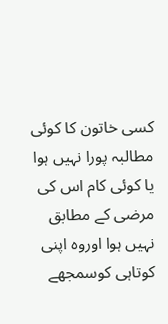کسی خاتون کا کوئی مطالبہ پورا نہیں ہوا یا کوئی کام اس کی مرضی کے مطابق نہیں ہوا اوروہ اپنی کوتاہی کوسمجھے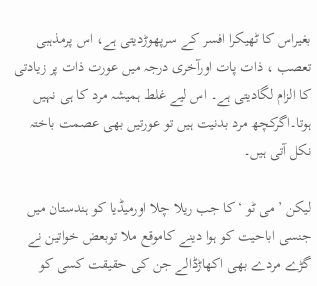بغیراس کا ٹھیکرا افسر کے سرپھوڑدیتی ہے، اس پرمذہبی تعصب ، ذات پات اورآخری درجہ میں عورت ذات پر زیادتی کا الزام لگادیتی ہے۔ اس لیے غلط ہمیشہ مرد کا ہی نہیں ہوتا۔اگرکچھ مرد بدنیت ہیں تو عورتیں بھی عصمت باختہ نکل آتی ہیں۔

لیکن ’می ٹو ‘کا جب ریلا چلا اورمیڈیا کو ہندستان میں جنسی اباحیت کو ہوا دینے کاموقع ملا توبعض خواتین نے گڑے مردے بھی اکھاڑڈالے جن کی حقیقت کسی کو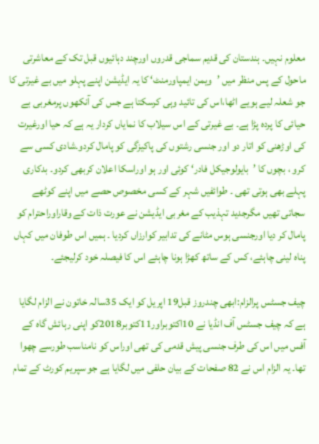معلوم نہیں۔ ہندستان کی قدیم سماجی قدروں اورچند دہائیوں قبل تک کے معاشرتی ماحول کے پس منظر میں ’ویمن ایمپاورمنٹ‘ کا یہ ایڈیشن اپنے پہلو میں بے غیرتی کا جو شعلہ لیے ہویے اٹھا،اس کی تائید وہی کرسکتا ہے جس کی آنکھوں پرمغربی بے حیائی کا پردہ پڑا ہے۔ بے غیرتی کے اس سیلاب کا نمایاں کردار یہ ہے کہ حیا اورغیرت کی اوڑھنی کو اتار دو اور جنسی رشتوں کی پاکیزگی کو پامال کردو۔شادی کسی سے کرو ، بچوں کا ’بایولوجیکل فادر‘ کوئی اور ہو اوراسکا اعلان کربھی کردو۔ بدکاری پہلے بھی ہوتی تھی ۔ طوائفیں شہر کے کسی مخصوص حصے میں اپنے کوٹھے سجاتی تھیں مگرجدید تہذیب کے مغربی ایڈیشن نے عورت ذات کے وقاراوراحترام کو پامال کر دیا اورجنسی ہوس مٹانے کی تدابیر کوارزاں کردیا ۔ ہمیں اس طوفان میں کہاں پناہ لینی چاہئے، کس کے ساتھ کھڑا ہونا چاہئے اس کا فیصلہ خود کرلیجئے۔

چیف جسٹس پرالزام:ابھی چندروز قبل19 اپریل کو ایک 35سالہ خاتون نے الزام لگایا ہے کہ چیف جسٹس آف انڈیا نے 10اکتوبراور11کتوبر2018کو اپنی رہائش گاہ کے آفس میں اس کی طرف جنسی پیش قدمی کی تھی اوراس کو نامناسب طورسے چھوا تھا۔ یہ الزام اس نے 82 صفحات کے بیان حلفی میں لگایا ہے جو سپریم کورٹ کے تمام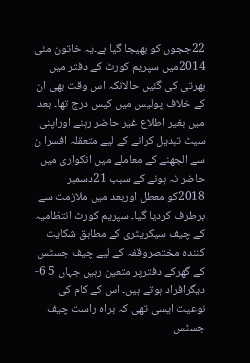22ججوں کو بھیجا گیا ہے۔یہ خاتون مئی 2014میں سپریم کورٹ کے دفتر میں بھرتی کی گئیں حالانکہ اس وقت بھی ان کے خلاف پولیس میں کیس درج تھا۔ بعد میں بغیر اطلاع غیر حاضر رہنے اوراپنی سیٹ تبدیل کرانے کے لیے متعقلہ افسرا ن سے الجھنے کے معاملے میں انکواری میں حاضر نہ ہونے کے سبب 21دسمبر 2018کو معطل اوربعد میں ملازمت سے برطرف کردیا گیا۔ سپریم کورٹ انتظامیہ کے چیف سیکریٹری کے مطابق شکایت کنندہ مختصروقفہ کے لیے چیف جسٹس کے گھرکے دفترپر متعین رہیں جہاں 5 6- دیگرافراد ہوتے ہیں۔ اس کے کام کی نوعیت ایسی تھی کہ براہ راست چیف جسٹس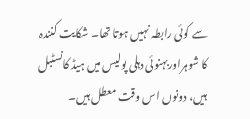سے کوئی رابطہ نہیں ہوتا تھا۔ شکایت کنندہ کا شوہراوربہنوئی دہلی پولیس میں ہیڈ کانسٹبل ہیں، دونوں اس وقت معطل ہیں۔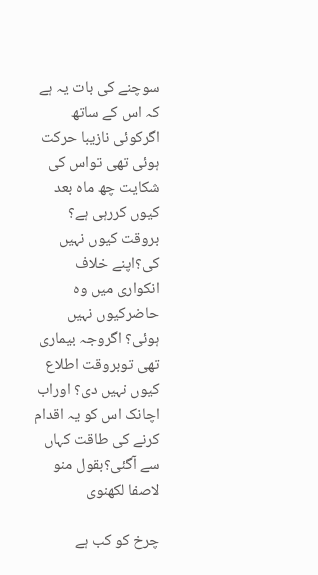سوچنے کی بات یہ ہے کہ اس کے ساتھ اگرکوئی نازیبا حرکت ہوئی تھی تواس کی شکایت چھ ماہ بعد کیوں کررہی ہے؟ بروقت کیوں نہیں کی؟اپنے خلاف انکواری میں وہ حاضرکیوں نہیں ہوئی؟ اگروجہ بیماری تھی توبروقت اطلاع کیوں نہیں دی؟ اوراب اچانک اس کو یہ اقدام کرنے کی طاقت کہاں سے آگئی؟بقول منو لاصفا لکھنوی

چرخ کو کب ہے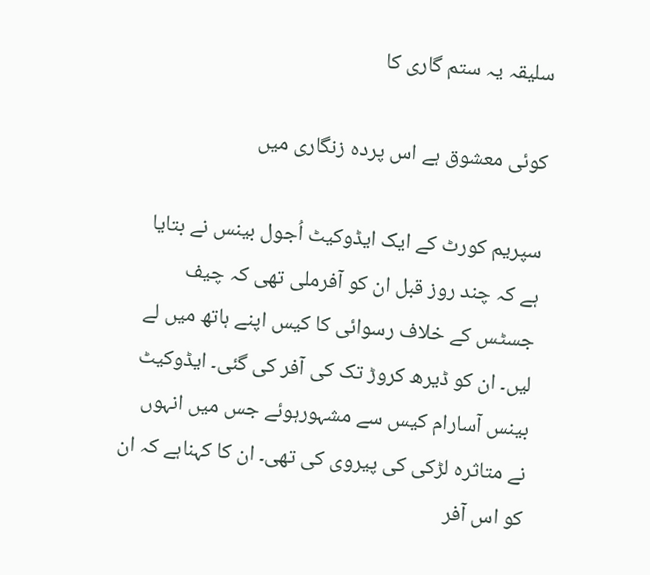سلیقہ یہ ستم گاری کا

کوئی معشوق ہے اس پردہ زنگاری میں

سپریم کورٹ کے ایک ایڈوکیٹ اُجول بینس نے بتایا ہے کہ چند روز قبل ان کو آفرملی تھی کہ چیف جسٹس کے خلاف رسوائی کا کیس اپنے ہاتھ میں لے لیں۔ ان کو ڈیرھ کروڑ تک کی آفر کی گئی۔ ایڈوکیٹ بینس آسارام کیس سے مشہورہوئے جس میں انہوں نے متاثرہ لڑکی کی پیروی کی تھی۔ ان کا کہناہے کہ ان کو اس آفر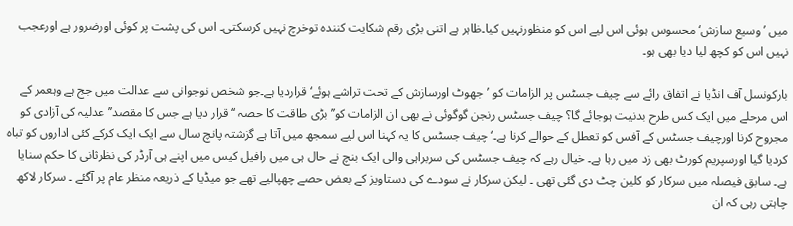میں ’وسیع سازش‘ محسوس ہوئی اس لیے اس کو منظورنہیں کیا۔ظاہر ہے اتنی بڑی رقم شکایت کنندہ توخرچ نہیں کرسکتی۔ اس کی پشت پر کوئی اورضرور ہے اورعجب نہیں اس کو کچھ لیا دیا بھی ہو۔

بارکونسل آف انڈیا نے اتفاق رائے سے چیف جسٹس پر الزامات کو ’جھوٹ اورسازش کے تحت تراشے ہوئے‘ قراردیا ہے۔جو شخص نوجوانی سے عدالت میں جج ہے وہعمر کے اس مرحلے میں ایک کس طرح بدنیت ہوجائے گا؟ چیف جسٹس رنجن گوگوئی نے بھی ان الزامات کو’’بڑی طاقت کا حصہ ‘‘ قرار دیا ہے جس کا مقصد’’عدلیہ کی آزادی کو مجروح کرنا اورچیف جسٹس کے آفس کو تعطل کے حوالے کرنا ہے۔‘ چیف جسٹس کا یہ کہنا اس لیے سمجھ میں آتا ہے گزشتہ پانچ سال سے ایک ایک کرکے کئی اداروں کو تباہ کردیا گیا اورسپریم کورٹ بھی زد میں رہا ہے۔ خیال رہے کہ چیف جسٹس کی سربراہی والی ایک بنچ نے حال ہی میں رافیل کیس میں اپنے ہی آرڈر کی نظرثانی کا حکم سنایا ہے۔ سابق فیصلہ میں سرکار کو کلین چٹ دی گئی تھی ۔ لیکن سرکار نے سودے کی دستاویز کے بعض حصے چھپالیے تھے جو میڈیا کے ذریعہ منظر عام پر آگئے ۔ سرکار لاکھ چاہتی رہی کہ ان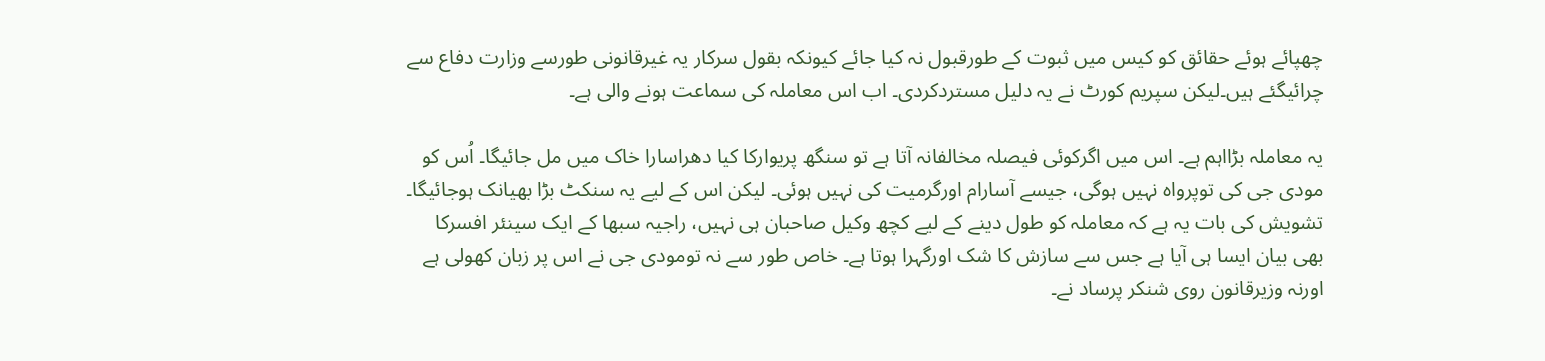چھپائے ہوئے حقائق کو کیس میں ثبوت کے طورقبول نہ کیا جائے کیونکہ بقول سرکار یہ غیرقانونی طورسے وزارت دفاع سے چرائیگئے ہیں۔لیکن سپریم کورٹ نے یہ دلیل مستردکردی۔ اب اس معاملہ کی سماعت ہونے والی ہے۔

یہ معاملہ بڑااہم ہے۔ اس میں اگرکوئی فیصلہ مخالفانہ آتا ہے تو سنگھ پریوارکا کیا دھراسارا خاک میں مل جائیگا۔ اُس کو مودی جی کی توپرواہ نہیں ہوگی، جیسے آسارام اورگرمیت کی نہیں ہوئی۔ لیکن اس کے لیے یہ سنکٹ بڑا بھیانک ہوجائیگا۔ تشویش کی بات یہ ہے کہ معاملہ کو طول دینے کے لیے کچھ وکیل صاحبان ہی نہیں، راجیہ سبھا کے ایک سینئر افسرکا بھی بیان ایسا ہی آیا ہے جس سے سازش کا شک اورگہرا ہوتا ہے۔ خاص طور سے نہ تومودی جی نے اس پر زبان کھولی ہے اورنہ وزیرقانون روی شنکر پرساد نے۔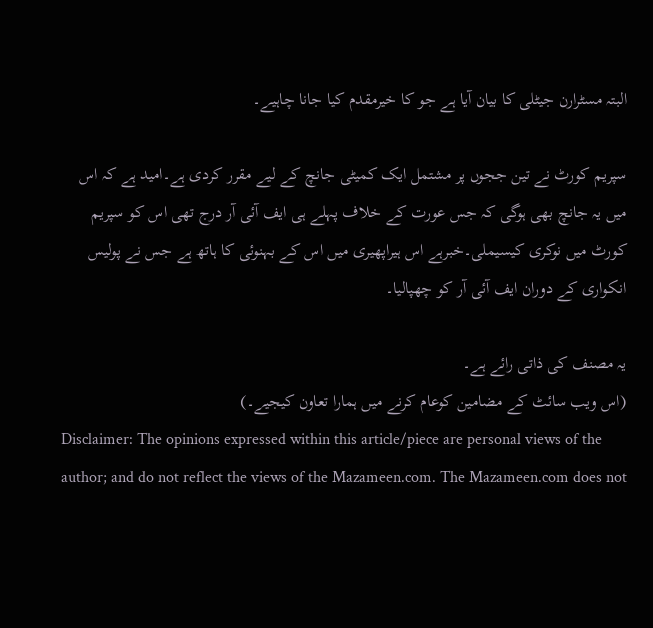البتہ مسٹرارن جیٹلی کا بیان آیا ہے جو کا خیرمقدم کیا جانا چاہیے۔

سپریم کورٹ نے تین ججوں پر مشتمل ایک کمیٹی جانچ کے لیے مقرر کردی ہے۔امید ہے کہ اس میں یہ جانچ بھی ہوگی کہ جس عورت کے خلاف پہلے ہی ایف آئی آر درج تھی اس کو سپریم کورٹ میں نوکری کیسیملی۔خبرہے اس ہیراپھیری میں اس کے بہنوئی کا ہاتھ ہے جس نے پولیس انکواری کے دوران ایف آئی آر کو چھپالیا۔

یہ مصنف کی ذاتی رائے ہے۔
(اس ویب سائٹ کے مضامین کوعام کرنے میں ہمارا تعاون کیجیے۔)
Disclaimer: The opinions expressed within this article/piece are personal views of the author; and do not reflect the views of the Mazameen.com. The Mazameen.com does not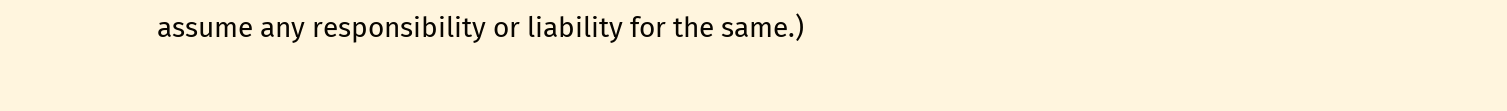assume any responsibility or liability for the same.)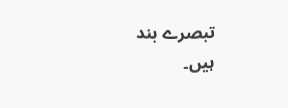تبصرے بند ہیں۔